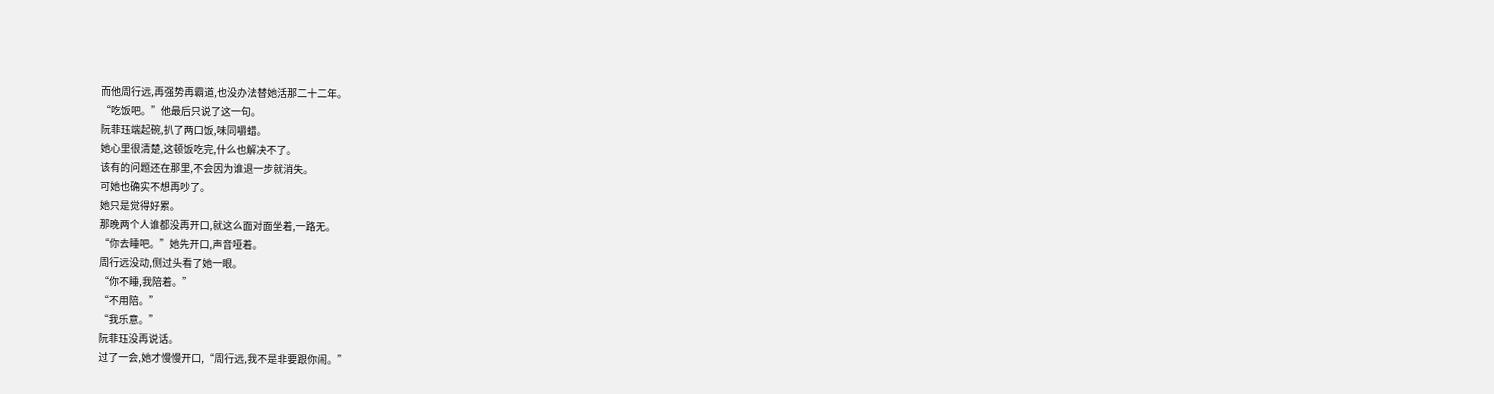而他周行远,再强势再霸道,也没办法替她活那二十二年。
“吃饭吧。”他最后只说了这一句。
阮菲珏端起碗,扒了两口饭,味同嚼蜡。
她心里很清楚,这顿饭吃完,什么也解决不了。
该有的问题还在那里,不会因为谁退一步就消失。
可她也确实不想再吵了。
她只是觉得好累。
那晚两个人谁都没再开口,就这么面对面坐着,一路无。
“你去睡吧。”她先开口,声音哑着。
周行远没动,侧过头看了她一眼。
“你不睡,我陪着。”
“不用陪。”
“我乐意。”
阮菲珏没再说话。
过了一会,她才慢慢开口,“周行远,我不是非要跟你闹。”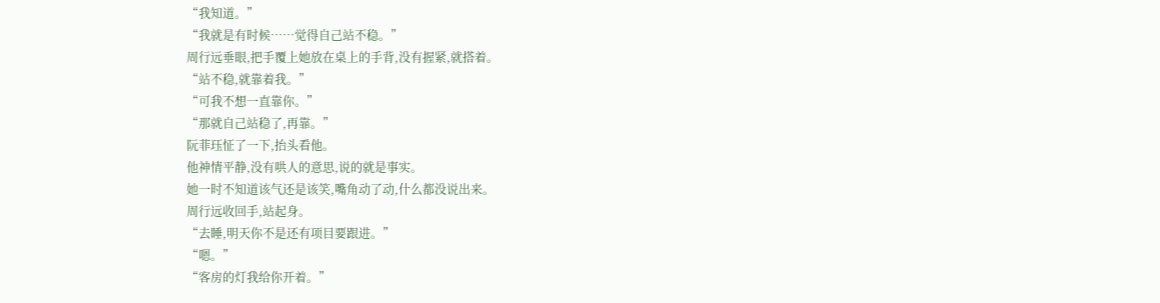“我知道。”
“我就是有时候……觉得自己站不稳。”
周行远垂眼,把手覆上她放在桌上的手背,没有握紧,就搭着。
“站不稳,就靠着我。”
“可我不想一直靠你。”
“那就自己站稳了,再靠。”
阮菲珏怔了一下,抬头看他。
他神情平静,没有哄人的意思,说的就是事实。
她一时不知道该气还是该笑,嘴角动了动,什么都没说出来。
周行远收回手,站起身。
“去睡,明天你不是还有项目要跟进。”
“嗯。”
“客房的灯我给你开着。”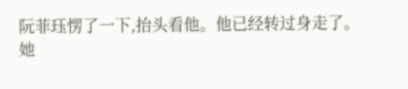阮菲珏愣了一下,抬头看他。他已经转过身走了。
她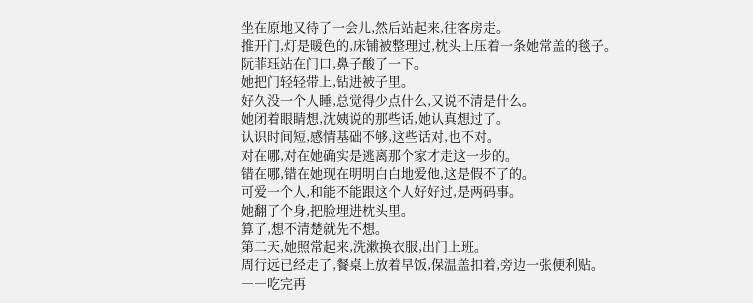坐在原地又待了一会儿,然后站起来,往客房走。
推开门,灯是暖色的,床铺被整理过,枕头上压着一条她常盖的毯子。
阮菲珏站在门口,鼻子酸了一下。
她把门轻轻带上,钻进被子里。
好久没一个人睡,总觉得少点什么,又说不清是什么。
她闭着眼睛想,沈姨说的那些话,她认真想过了。
认识时间短,感情基础不够,这些话对,也不对。
对在哪,对在她确实是逃离那个家才走这一步的。
错在哪,错在她现在明明白白地爱他,这是假不了的。
可爱一个人,和能不能跟这个人好好过,是两码事。
她翻了个身,把脸埋进枕头里。
算了,想不清楚就先不想。
第二天,她照常起来,洗漱换衣服,出门上班。
周行远已经走了,餐桌上放着早饭,保温盖扣着,旁边一张便利贴。
――吃完再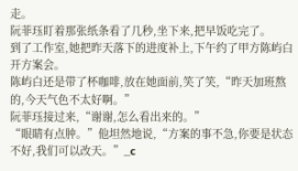走。
阮菲珏盯着那张纸条看了几秒,坐下来,把早饭吃完了。
到了工作室,她把昨天落下的进度补上,下午约了甲方陈屿白开方案会。
陈屿白还是带了杯咖啡,放在她面前,笑了笑,“昨天加班熬的,今天气色不太好啊。”
阮菲珏接过来,“谢谢,怎么看出来的。”
“眼睛有点肿。”他坦然地说,“方案的事不急,你要是状态不好,我们可以改天。”_c